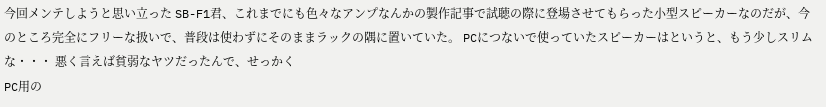今回メンテしようと思い立った SB-F1君、これまでにも色々なアンプなんかの製作記事で試聴の際に登場させてもらった小型スピーカーなのだが、今のところ完全にフリーな扱いで、普段は使わずにそのままラックの隅に置いていた。 PCにつないで使っていたスピーカーはというと、もう少しスリムな・・・ 悪く言えば貧弱なヤツだったんで、せっかく
PC用の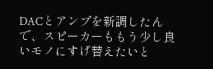DACとアンプを新調したんで、スピーカーももう少し良いモノにすげ替えたいと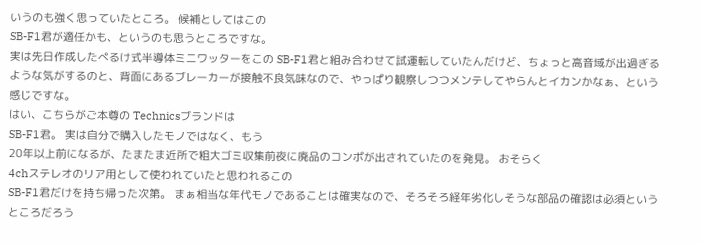いうのも強く思っていたところ。 候補としてはこの
SB-F1君が適任かも、というのも思うところですな。
実は先日作成したぺるけ式半導体ミニワッターをこの SB-F1君と組み合わせて試運転していたんだけど、ちょっと高音域が出過ぎるような気がするのと、背面にあるブレーカーが接触不良気味なので、やっぱり観察しつつメンテしてやらんとイカンかなぁ、という感じですな。
はい、こちらがご本尊の Technicsブランドは
SB-F1君。 実は自分で購入したモノではなく、もう
20年以上前になるが、たまたま近所で粗大ゴミ収集前夜に廃品のコンポが出されていたのを発見。 おそらく
4chステレオのリア用として使われていたと思われるこの
SB-F1君だけを持ち帰った次第。 まぁ相当な年代モノであることは確実なので、そろそろ経年劣化しそうな部品の確認は必須というところだろう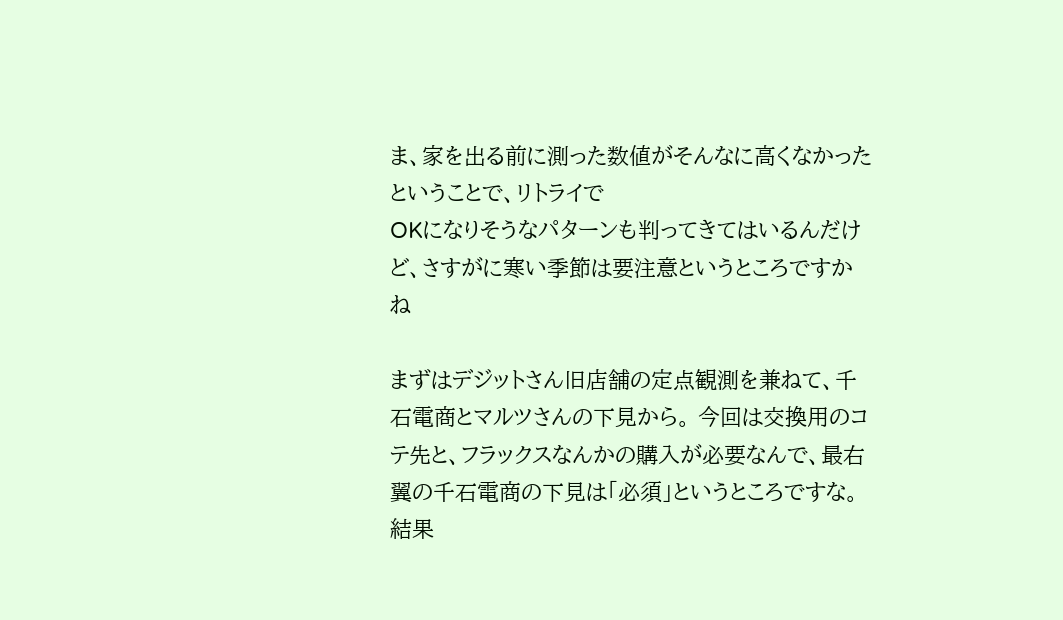ま、家を出る前に測った数値がそんなに高くなかったということで、リトライで
OKになりそうなパターンも判ってきてはいるんだけど、さすがに寒い季節は要注意というところですかね

まずはデジットさん旧店舗の定点観測を兼ねて、千石電商とマルツさんの下見から。 今回は交換用のコテ先と、フラックスなんかの購入が必要なんで、最右翼の千石電商の下見は「必須」というところですな。 結果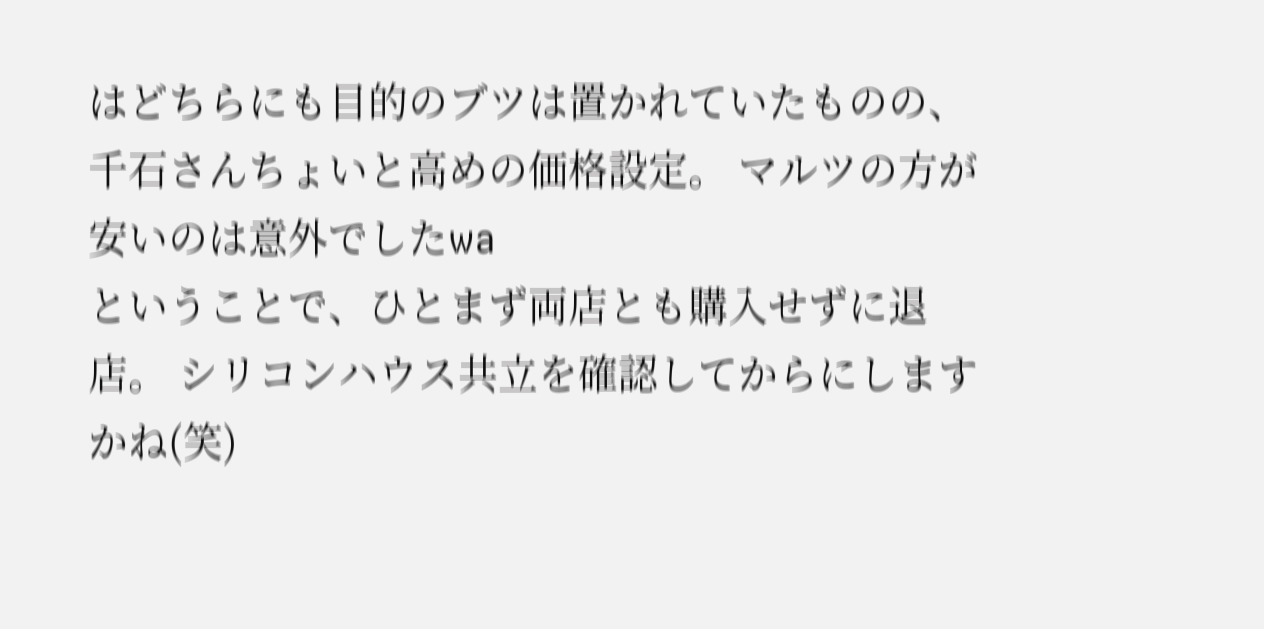はどちらにも目的のブツは置かれていたものの、千石さんちょいと高めの価格設定。 マルツの方が安いのは意外でしたwa
ということで、ひとまず両店とも購入せずに退店。 シリコンハウス共立を確認してからにしますかね(笑)